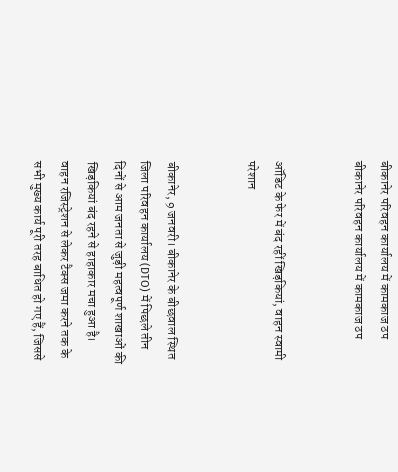बीकानेर परिवहन कार्यालय में कामकाज ठप
बीकानेर परिवहन कार्यालय में कामकाज ठप


ऑडिट के फेर में बंद रहीं खिड़कियां, वाहन स्वामी परेशान


बीकानेर, 9 जनवरी। बीकानेर के बीछवाल स्थित जिला परिवहन कार्यालय (DTO) में पिछले तीन दिनों से आम जनता से जुड़ी महत्वपूर्ण शाखाओं की खिड़कियां बंद रहने से हाहाकार मचा हुआ है। वाहन रजिस्ट्रेशन से लेकर टैक्स जमा करने तक के सभी मुख्य कार्य पूरी तरह बाधित हो गए हैं, जिससे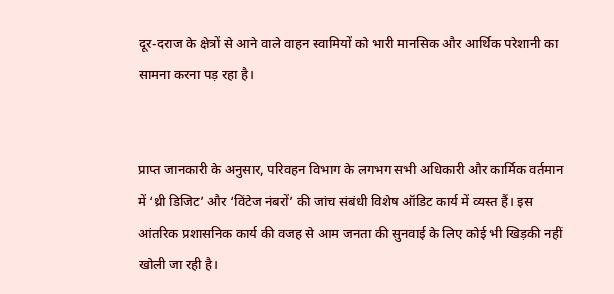दूर-दराज के क्षेत्रों से आने वाले वाहन स्वामियों को भारी मानसिक और आर्थिक परेशानी का सामना करना पड़ रहा है।


प्राप्त जानकारी के अनुसार, परिवहन विभाग के लगभग सभी अधिकारी और कार्मिक वर्तमान में ‘थ्री डिजिट’ और ‘विंटेज नंबरों’ की जांच संबंधी विशेष ऑडिट कार्य में व्यस्त हैं। इस आंतरिक प्रशासनिक कार्य की वजह से आम जनता की सुनवाई के लिए कोई भी खिड़की नहीं खोली जा रही है।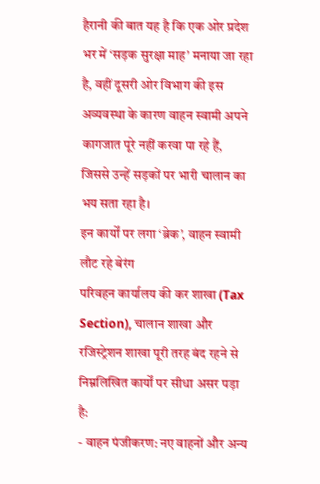हैरानी की बात यह है कि एक ओर प्रदेश भर में ‘सड़क सुरक्षा माह’ मनाया जा रहा है, वहीं दूसरी ओर विभाग की इस अव्यवस्था के कारण वाहन स्वामी अपने कागजात पूरे नहीं करवा पा रहे हैं, जिससे उन्हें सड़कों पर भारी चालान का भय सता रहा है।
इन कार्यों पर लगा ‘ब्रेक’, वाहन स्वामी लौट रहे बेरंग
परिवहन कार्यालय की कर शाखा (Tax Section), चालान शाखा और रजिस्ट्रेशन शाखा पूरी तरह बंद रहने से निम्नलिखित कार्यों पर सीधा असर पड़ा है:
- वाहन पंजीकरण: नए वाहनों और अन्य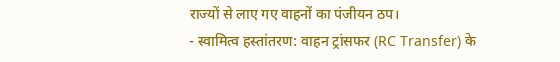राज्यों से लाए गए वाहनों का पंजीयन ठप।
- स्वामित्व हस्तांतरण: वाहन ट्रांसफर (RC Transfer) के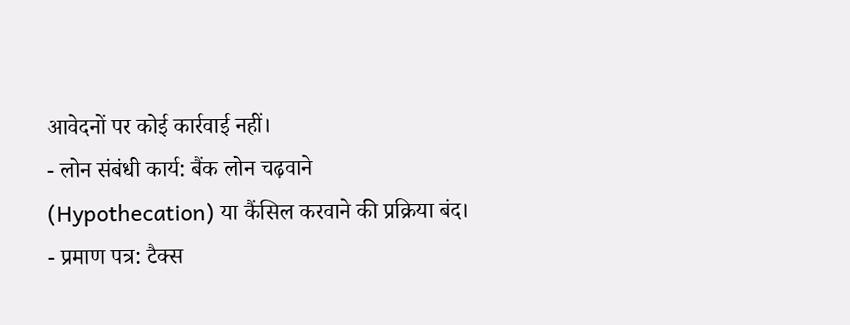आवेदनों पर कोई कार्रवाई नहीं।
- लोन संबंधी कार्य: बैंक लोन चढ़वाने (Hypothecation) या कैंसिल करवाने की प्रक्रिया बंद।
- प्रमाण पत्र: टैक्स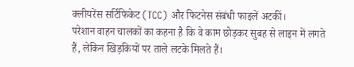क्लीयरेंस सर्टिफिकेट (TCC) और फिटनेस संबंधी फाइलें अटकीं।
परेशान वाहन चालकों का कहना है कि वे काम छोड़कर सुबह से लाइन में लगते हैं, लेकिन खिड़कियों पर ताले लटके मिलते हैं।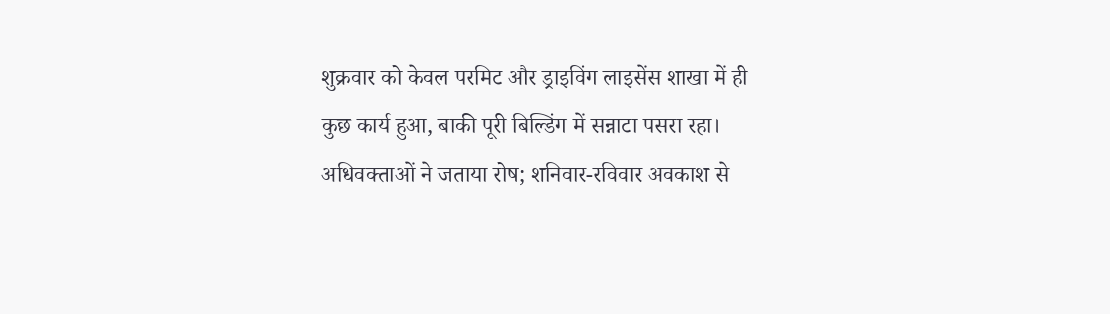शुक्रवार को केवल परमिट और ड्राइविंग लाइसेंस शाखा में ही कुछ कार्य हुआ, बाकी पूरी बिल्डिंग में सन्नाटा पसरा रहा।
अधिवक्ताओं ने जताया रोष; शनिवार-रविवार अवकाश से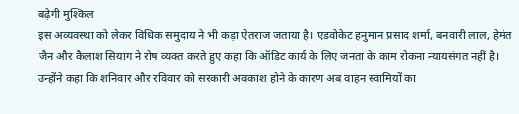बढ़ेगी मुश्किल
इस अव्यवस्था को लेकर विधिक समुदाय ने भी कड़ा ऐतराज जताया है। एडवोकेट हनुमान प्रसाद शर्मा, बनवारी लाल, हेमंत जैन और कैलाश सियाग ने रोष व्यक्त करते हुए कहा कि ऑडिट कार्य के लिए जनता के काम रोकना न्यायसंगत नहीं है। उन्होंने कहा कि शनिवार और रविवार को सरकारी अवकाश होने के कारण अब वाहन स्वामियों का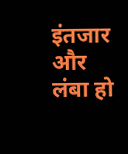इंतजार और लंबा हो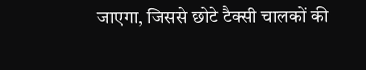जाएगा, जिससे छोटे टैक्सी चालकों की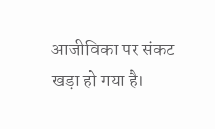आजीविका पर संकट खड़ा हो गया है।